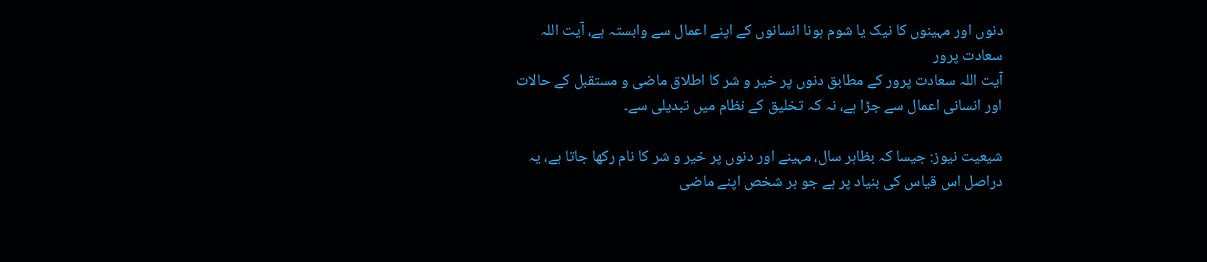دنوں اور مہینوں کا نیک یا شوم ہونا انسانوں کے اپنے اعمال سے وابستہ ہے، آیت اللہ سعادت پرور
آیت اللہ سعادت پرور کے مطابق دنوں پر خیر و شر کا اطلاق ماضی و مستقبل کے حالات اور انسانی اعمال سے جڑا ہے، نہ کہ تخلیق کے نظام میں تبدیلی سے۔

شیعیت نیوز: جیسا کہ بظاہر سال، مہینے اور دنوں پر خیر و شر کا نام رکھا جاتا ہے، یہ دراصل اس قیاس کی بنیاد پر ہے جو ہر شخص اپنے ماضی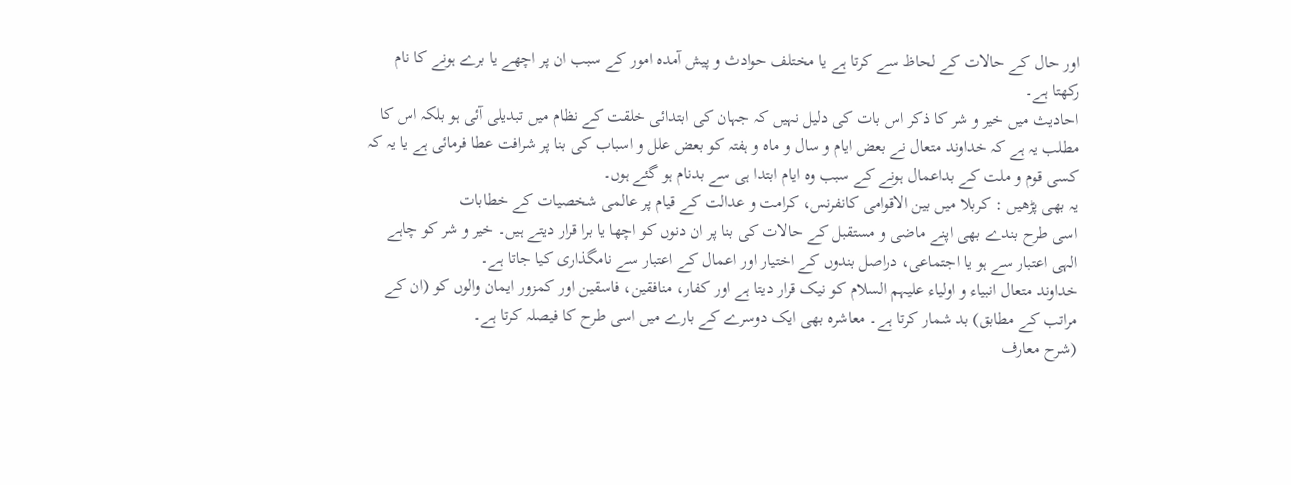اور حال کے حالات کے لحاظ سے کرتا ہے یا مختلف حوادث و پیش آمدہ امور کے سبب ان پر اچھے یا برے ہونے کا نام رکھتا ہے۔
احادیث میں خیر و شر کا ذکر اس بات کی دلیل نہیں کہ جہان کی ابتدائی خلقت کے نظام میں تبدیلی آئی ہو بلکہ اس کا مطلب یہ ہے کہ خداوند متعال نے بعض ایام و سال و ماہ و ہفتہ کو بعض علل و اسباب کی بنا پر شرافت عطا فرمائی ہے یا یہ کہ کسی قوم و ملت کے بداعمال ہونے کے سبب وہ ایام ابتدا ہی سے بدنام ہو گئے ہوں۔
یہ بھی پڑھیں : کربلا میں بین الاقوامی کانفرنس، کرامت و عدالت کے قیام پر عالمی شخصیات کے خطابات
اسی طرح بندے بھی اپنے ماضی و مستقبل کے حالات کی بنا پر ان دنوں کو اچھا یا برا قرار دیتے ہیں۔ خیر و شر کو چاہے الہی اعتبار سے ہو یا اجتماعی، دراصل بندوں کے اختیار اور اعمال کے اعتبار سے نامگذاری کیا جاتا ہے۔
خداوند متعال انبیاء و اولیاء علیہم السلام کو نیک قرار دیتا ہے اور کفار، منافقین، فاسقین اور کمزور ایمان والوں کو (ان کے مراتب کے مطابق) بد شمار کرتا ہے۔ معاشرہ بھی ایک دوسرے کے بارے میں اسی طرح کا فیصلہ کرتا ہے۔
(شرح معارف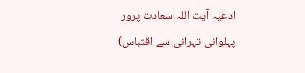ادعیہ آیت اللہ سعادت پرور پہلوانی تہرانی سے اقتباس)